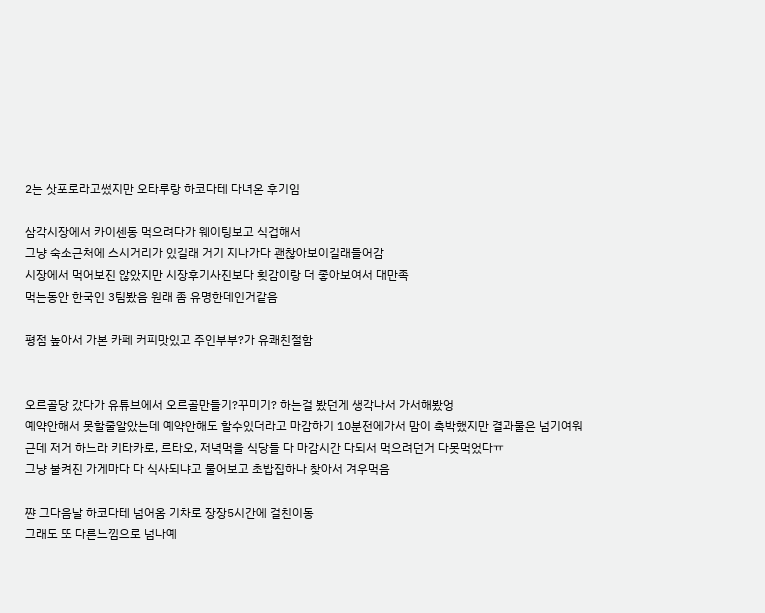2는 삿포로라고썼지만 오타루랑 하코다테 다녀온 후기임

삼각시장에서 카이센동 먹으려다가 웨이팅보고 식겁해서
그냥 숙소근처에 스시거리가 있길래 거기 지나가다 괜찮아보이길래들어감
시장에서 먹어보진 않았지만 시장후기사진보다 횟감이랑 더 좋아보여서 대만족
먹는동안 한국인 3팀봤음 원래 좀 유명한데인거같음

평점 높아서 가본 카페 커피맛있고 주인부부?가 유쾌친절함


오르골당 갔다가 유튜브에서 오르골만들기?꾸미기? 하는걸 봤던게 생각나서 가서해봤엉
예약안해서 못할줄알았는데 예약안해도 할수있더라고 마감하기 10분전에가서 맘이 촉박했지만 결과물은 넘기여워
근데 저거 하느라 키타카로, 르타오, 저녁먹을 식당들 다 마감시간 다되서 먹으려던거 다못먹었다ㅠ
그냥 불켜진 가게마다 다 식사되냐고 물어보고 초밥집하나 찾아서 겨우먹음

쨘 그다음날 하코다테 넘어옴 기차로 장장5시간에 걸친이동
그래도 또 다른느낌으로 넘나예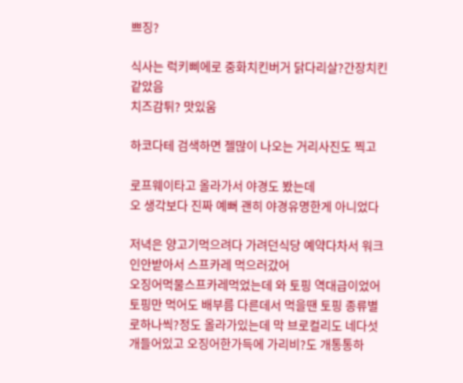쁘징?

식사는 럭키삐에로 중화치킨버거 닭다리살?간장치킨같았음
치즈감튀? 맛있움

하코다테 검색하면 젤많이 나오는 거리사진도 찍고

로프웨이타고 올라가서 야경도 봤는데
오 생각보다 진짜 예뻐 괜히 야경유명한게 아니었다

저녁은 양고기먹으려다 가려던식당 예약다차서 워크인안받아서 스프카레 먹으러갔어
오징어먹물스프카레먹었는데 와 토핑 역대급이었어
토핑만 먹어도 배부름 다른데서 먹을땐 토핑 종류별로하나씩?정도 올라가있는데 막 브로컬리도 네다섯개들어있고 오징어한가득에 가리비?도 개통통하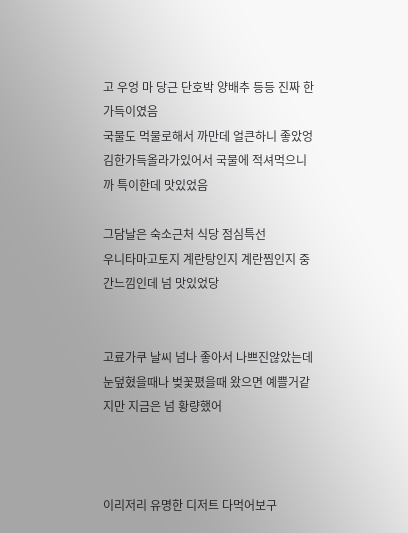고 우엉 마 당근 단호박 양배추 등등 진짜 한가득이였음
국물도 먹물로해서 까만데 얼큰하니 좋았엉 김한가득올라가있어서 국물에 적셔먹으니까 특이한데 맛있었음

그담날은 숙소근처 식당 점심특선
우니타마고토지 계란탕인지 계란찜인지 중간느낌인데 넘 맛있었당


고료가쿠 날씨 넘나 좋아서 나쁘진않았는데 눈덮혔을때나 벚꽃폈을때 왔으면 예쁠거같지만 지금은 넘 황량했어



이리저리 유명한 디저트 다먹어보구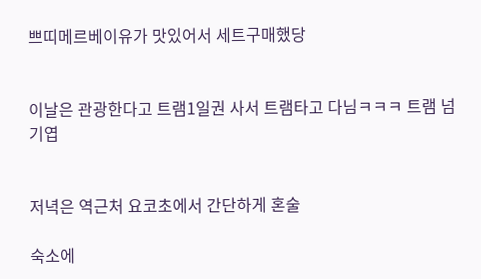쁘띠메르베이유가 맛있어서 세트구매했당


이날은 관광한다고 트램1일권 사서 트램타고 다님ㅋㅋㅋ 트램 넘기엽


저녁은 역근처 요코초에서 간단하게 혼술

숙소에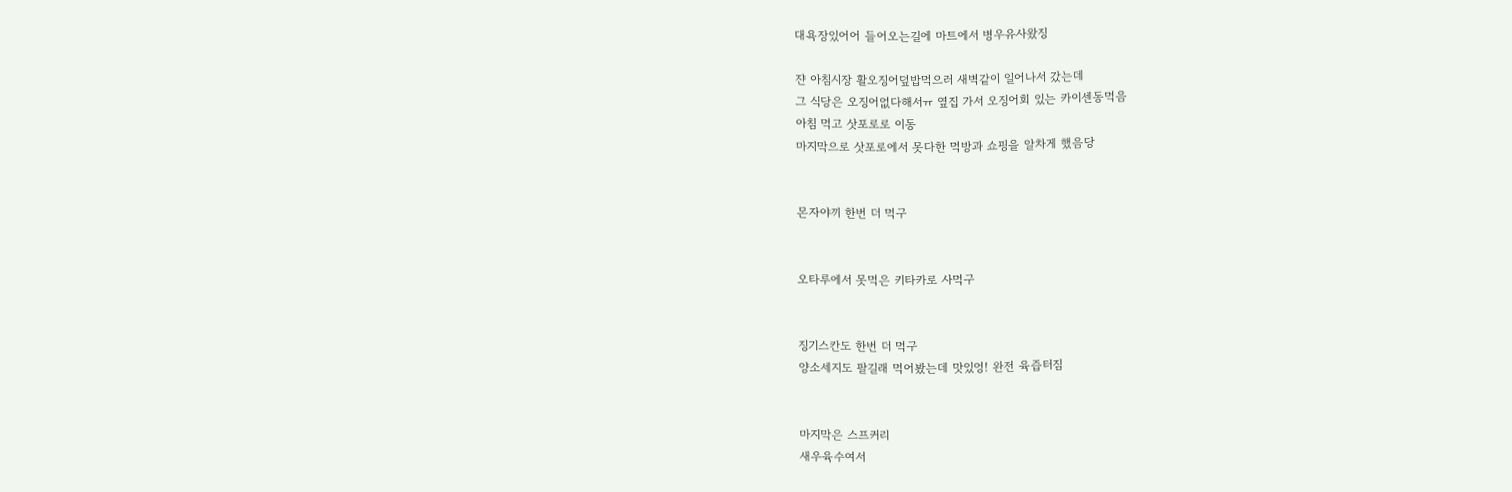대욕장있어어 들어오는길에 마트에서 병우유사왔징

쟌 아침시장 활오징어덮밥먹으러 새벽같이 일어나서 갔는데
그 식당은 오징어없다해서ㅠ 옆집 가서 오징어회 있는 카이센동먹음
아침 먹고 삿포로로 이동
마지막으로 삿포로에서 못다한 먹방과 쇼핑을 알차게 했음당


몬자야끼 한번 더 먹구


오타루에서 못먹은 키타카로 사먹구


징기스칸도 한번 더 먹구
양소세지도 팔길래 먹어봤는데 맛있엉! 완전 육즙터짐


마지막은 스프커리
새우육수여서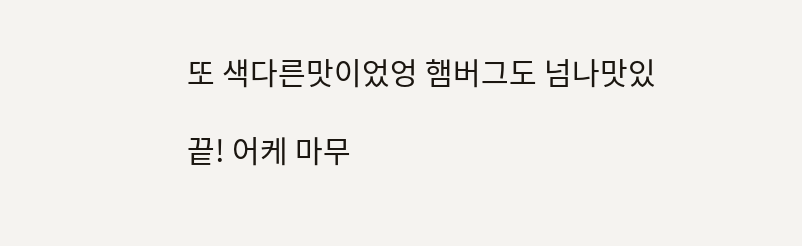또 색다른맛이었엉 햄버그도 넘나맛있

끝! 어케 마무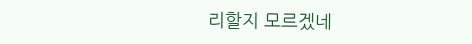리할지 모르겠네